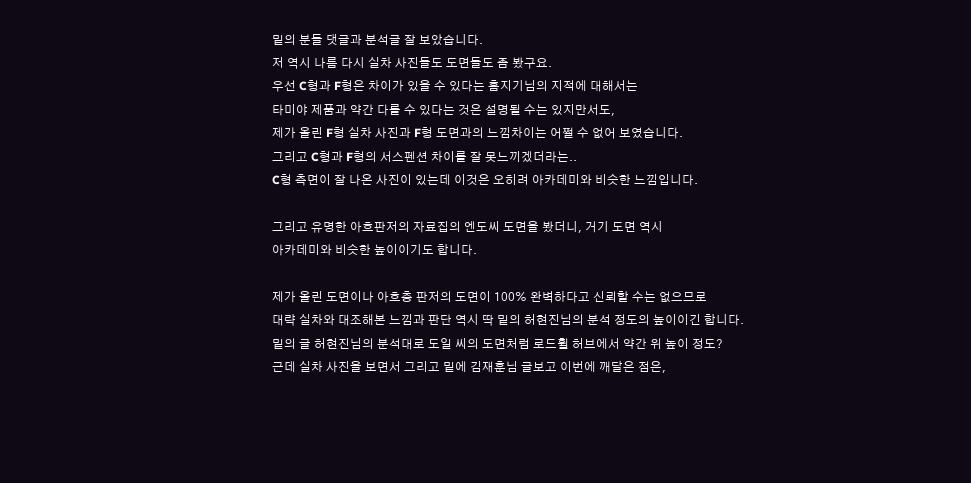밑의 분들 댓글과 분석글 잘 보았습니다.
저 역시 나름 다시 실차 사진들도 도면들도 좀 봤구요.
우선 C형과 F형은 차이가 있을 수 있다는 홈지기님의 지적에 대해서는
타미야 제품과 약간 다를 수 있다는 것은 설명될 수는 있지만서도,
제가 올린 F형 실차 사진과 F형 도면과의 느낌차이는 어쩔 수 없어 보였습니다.
그리고 C형과 F형의 서스펜션 차이를 잘 못느끼겠더라는..
C형 측면이 잘 나온 사진이 있는데 이것은 오히려 아카데미와 비슷한 느낌입니다.

그리고 유명한 아흐판저의 자료집의 엔도씨 도면을 봤더니, 거기 도면 역시
아카데미와 비슷한 높이이기도 합니다.

제가 올린 도면이나 아흐층 판저의 도면이 100% 완벽하다고 신뢰할 수는 없으므로
대략 실차와 대조해본 느낌과 판단 역시 딱 밑의 허현진님의 분석 정도의 높이이긴 합니다.
밑의 글 허현진님의 분석대로 도일 씨의 도면처럼 로드휠 허브에서 약간 위 높이 정도?
근데 실차 사진을 보면서 그리고 밑에 김재훈님 글보고 이번에 깨달은 점은,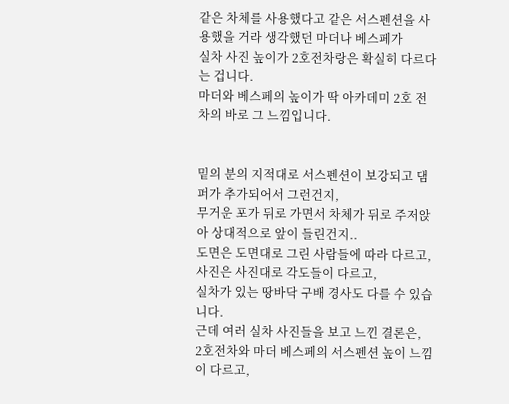같은 차체를 사용했다고 같은 서스펜션을 사용했을 거라 생각했던 마더나 베스페가
실차 사진 높이가 2호전차랑은 확실히 다르다는 겁니다.
마더와 베스페의 높이가 딱 아카데미 2호 전차의 바로 그 느낌입니다.


밑의 분의 지적대로 서스펜션이 보강되고 댐퍼가 추가되어서 그런건지,
무거운 포가 뒤로 가면서 차체가 뒤로 주저앉아 상대적으로 앞이 들린건지..
도면은 도면대로 그린 사람들에 따라 다르고,
사진은 사진대로 각도들이 다르고,
실차가 있는 땅바닥 구배 경사도 다를 수 있습니다.
근데 여러 실차 사진들을 보고 느낀 결론은,
2호전차와 마더 베스페의 서스펜션 높이 느낌이 다르고,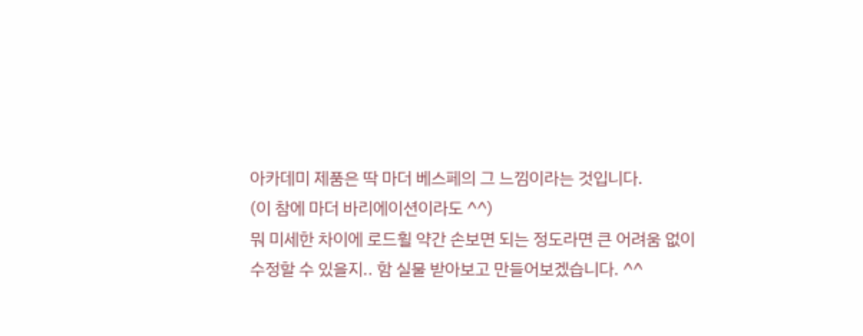아카데미 제품은 딱 마더 베스페의 그 느낌이라는 것입니다.
(이 참에 마더 바리에이션이라도 ^^)
뭐 미세한 차이에 로드휠 약간 손보면 되는 정도라면 큰 어려움 없이
수정할 수 있을지.. 함 실물 받아보고 만들어보겠습니다. ^^